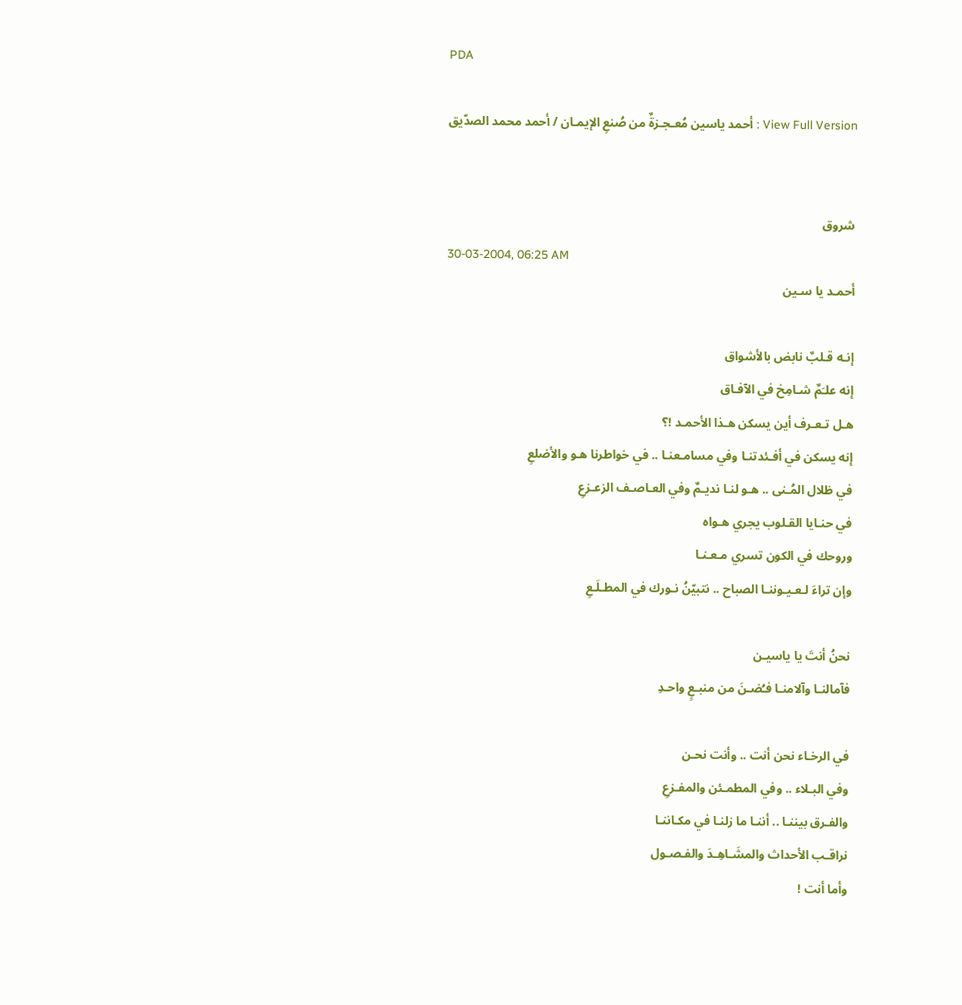PDA

View Full Version : أحمد ياسين مُعـجـزةٌ من صُنعِ الإيمـان / أحمد محمد الصدّيق


شروق
30-03-2004, 06:25 AM
أحمـد يا سـين

إنـه قـلبٌ نابض بالأشواق
إنه علـَمٌ شـامِخ في الآفـاق
هـل تـعـرف أين يسكن هـذا الأحمـد !؟
إنه يسكن في أفـئدتنـا وفي مسامـعنـا .. في خواطرنا هـو والأضلعِ
في ظلال المُـنى .. هـو لنـا نديـمٌ وفي العـاصـف الزعـزعِ
في حنـايا القـلوب يجري هـواه
وروحك في الكون تسري مـعـنـا
وإن تراءَ لـعـيـوننـا الصباح .. نتبيّنُ نـورك في المطـلَـعِ

نحنُ أنتَ يا ياسيـن
فآمالنـا وآلامنـا فـُضـنَ من منبـعٍ واحـدِ

في الرخـاء نحن أنت .. وأنت نحـن
وفي البـلاء .. وفي المطمـئن والمفـزعِ
والفـرق بيننـا .. أننـا ما زلنـا في مكـاننـا
نراقـب الأحداث والمشَـاهِـدَ والفـصـول
وأما أنت !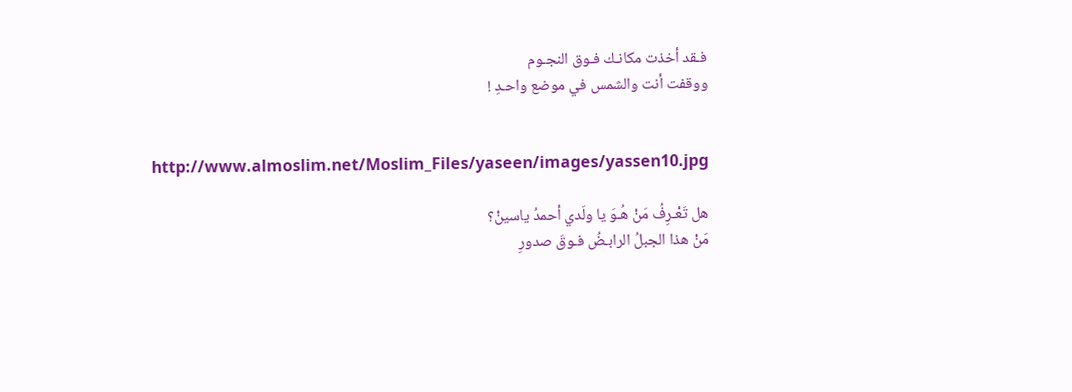فـقد أخذت مكانـك فـوق النجـوم
ووقفت أنت والشمس في موضع واحـدِ !


http://www.almoslim.net/Moslim_Files/yaseen/images/yassen10.jpg

هل تَعْـرِفُ مَنْ هُـوَ يا ولَدي أحمدُ ياسينْ؟
مَنْ هذا الجبلُ الرابـضُ فـوقَ صدورِ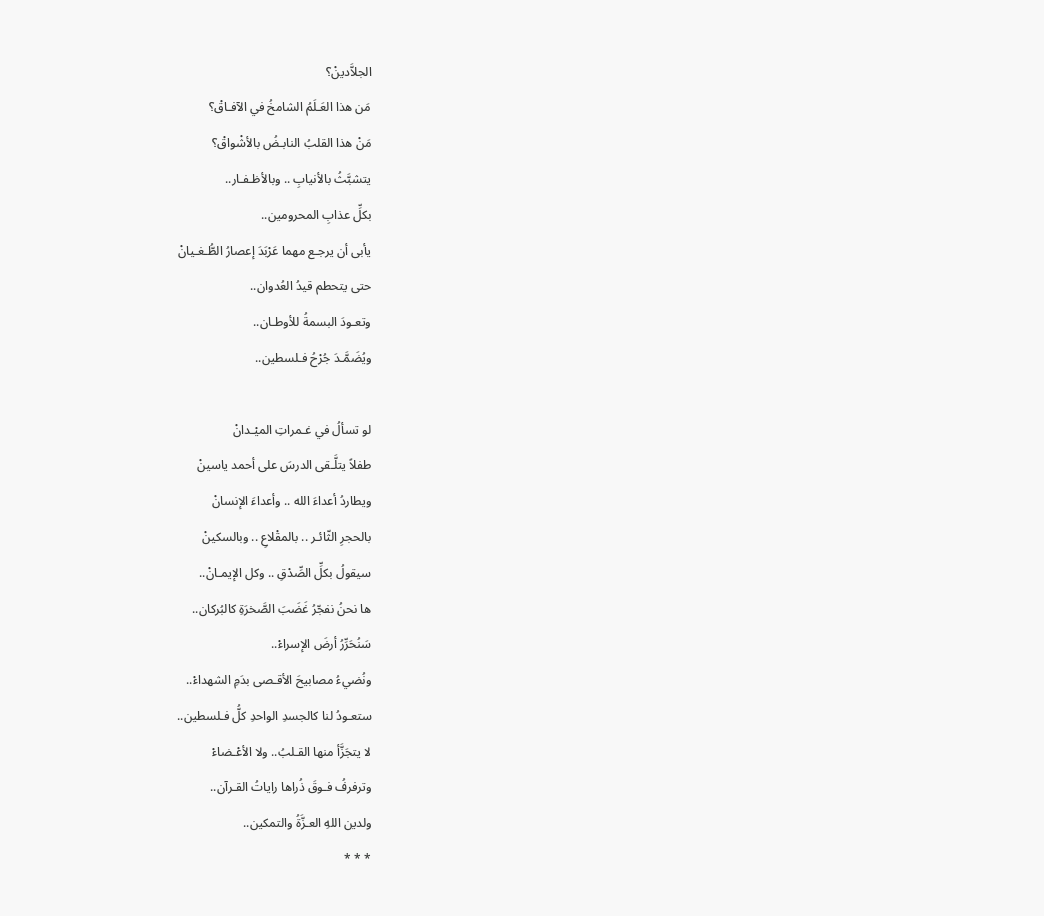الجلاَّدينْ؟
مَن هذا العَـلَمُ الشامخُ في الآفـاقْ؟
مَنْ هذا القلبُ النابـضُ بالأشْواقْ؟
يتشبَّثُ بالأنيابِ .. وبالأظـفـار..
بكلِّ عذابِ المحرومين..
يأبى أن يرجـع مهما عَرْبَدَ إعصارُ الطُّـغـيانْ
حتى يتحطم قيدُ العُدوان..
وتعـودَ البسمةُ للأوطـان..
ويُضَمَّـدَ جُرْحُ فـلسطين..

لو تسألُ في غـمراتِ الميْـدانْ
طفلاً يتلَّـقى الدرسَ على أحمد ياسينْ
ويطاردُ أعداءَ الله .. وأعداءَ الإنسانْ
بالحجرِ الثّائـر .. بالمقْلاعِ .. وبالسكينْ
سيقولُ بكلِّ الصِّدْقِ .. وكل الإيمـانْ..
ها نحنُ نفجّرُ غَضَبَ الصَّخرَةِ كالبُركان..
سَنُحَرِّرُ أرضَ الإسراءْ..
ونُضيءُ مصابيحَ الأقـصى بدَمِ الشهداءْ..
ستعـودُ لنا كالجسدِ الواحدِ كلُّ فـلسطين..
لا يتجَزَّأ منها القـلبُ.. ولا الأعْـضاءْ
وترفرفُ فـوقَ ذُراها راياتُ القـرآن..
ولدين اللهِ العـزَّةُ والتمكين..
* * *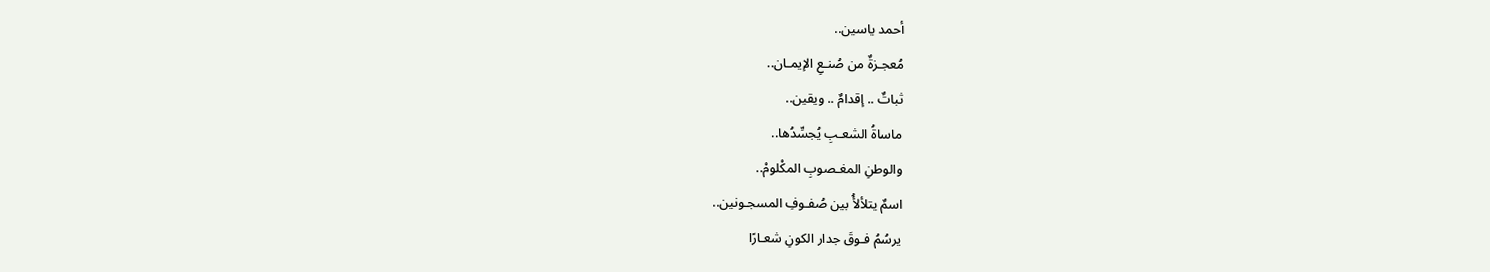أحمد ياسين..
مُعجـزةٌ من صُنـعِ الإيمـان..
ثباتٌ .. إقدامٌ .. ويقين..
ماساةُ الشعـبِ يُجسِّدُها..
والوطنِ المغـصوبِ المكْلومْ..
اسمٌ يتلألأُ بين صُفـوفِ المسجـونين..
يرسُمُ فـوقَ جدار الكونِ شعـارًا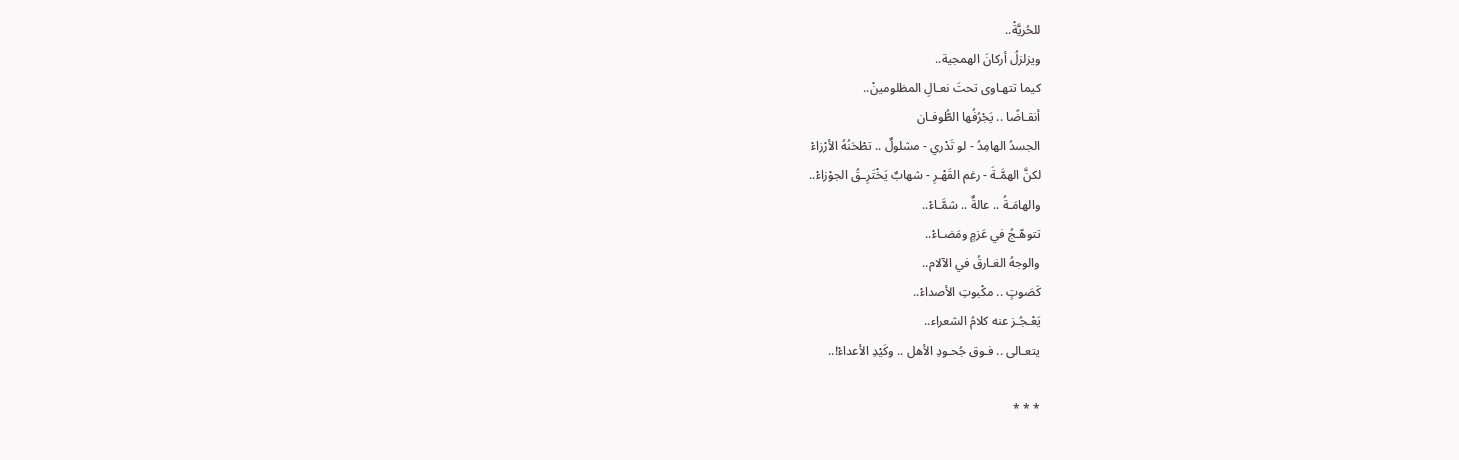للحُريَّةْ..
ويزلزلُ أركانَ الهمجية..
كيما تتهـاوى تحتَ نعـالِ المظلومينْ..
أنقـاضًا .. يَجْرُفُها الطُّوفـان
الجسدُ الهامِدُ - لو تَدْري - مشلولٌ .. تطْحَنُهُ الأرْزاءْ
لكنَّ الهمَّـةَ - رغم القَهْـرِ - شهابٌ يَخْتَرِـقُ الجوْزاءْ..
والهامَـةُ .. عالةٌ .. شمَّـاءْ..
تتوهّـجُ في عَزمٍ ومَضـاءْ..
والوجهُ الغـارقُ في الآلام..
كَصَوتٍ .. مكْبوتِ الأصداءْ..
يَعْـجُـز عنه كلامُ الشعراء..
يتعـالى .. فـوق جُحـودِ الأهل .. وكَيْدِ الأعداءْ!..

* * *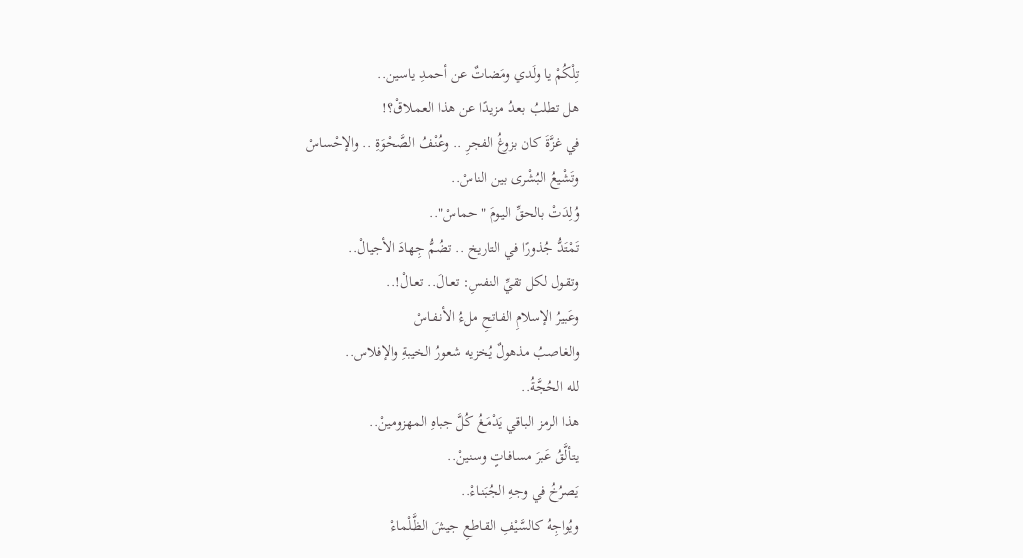تِلْكُمْ يا ولَدي ومَضاتٌ عن أحمدِ ياسين..
هل تطلبُ بعـدُ مزيدًا عن هذا العمـلاقْ؟!
في غزَّةَ كان بزوغُ الفجرِ .. وعُنْـفُ الصَّحْوَةِ .. والإحْساسْ
وتَشْيعُ البُشْرى بين الناسْ..
وُلِدَتْ بالحقِّ اليـومَ "حماسْ"..
تَمْتَدُّ جُذورًا في التاريخ .. تضُمُّ جِهادَ الأجيالْ..
وتقـول لكل تقيِّ النفسِ: تعـالَ.. تعـالْ!..
وعَبيرُ الإسلامِ الفـاتحِ ملءُ الأنـفـاسْ
والغاصبُ مذهولٌ يُخزيه شعورُ الخيبةِ والإفلاس..
لله الحُجَّةُ..
هذا الرمز الباقي يَدْمَـغُ كُلَّ جباهِ المهزومينْ..
يتألَّقُ عَبرَ مسافـاتٍ وسنينْ..
يَصرُخُ في وجهِ الجُبَنـاءْ..
ويُواجِهُ كالسَّيْفِ القـاطعِ جيشَ الظَّـلْماءْ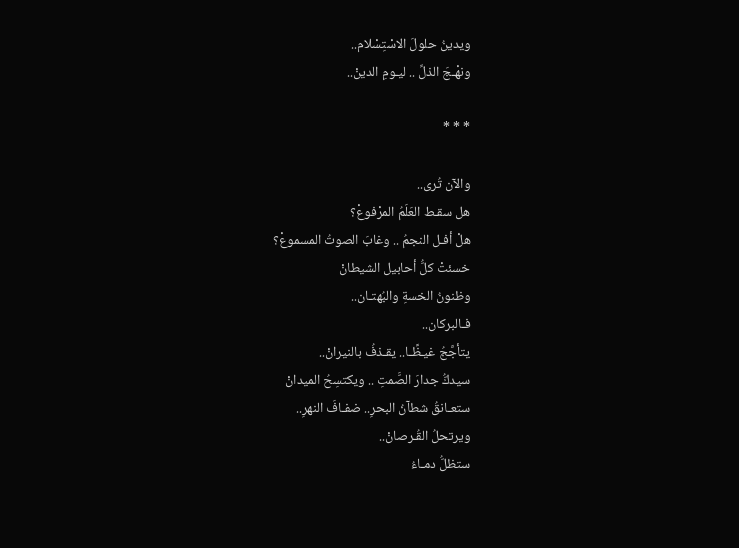ويدينُ حلولَ الاسْتِسْلام..
ونهْـجَ الذلِّ .. ليـومِ الدينْ..

* * *

والآن تُرى..
هل سقـط العَلَمُ المرْفوعْ؟
هلْ أفـل النجمُ .. وغابَ الصوتُ المسموعْ؟
خسئتْ كلُّ أحابيل الشيطانْ
وظنونُ الخسةِ والبُهتـان..
فـالبركان..
يتأجَّجُ غيـظًـا.. يقـذفُ بالنيرانْ..
سيدكُّ جدارَ الصَّمتِ .. ويكتسِحُ الميدانْ
ستعـانقُ شطآنُ البحرِ.. ضفـافَ النهرِ..
ويرتحلُ القُـرصانْ..
ستظلُّ دمـاءُ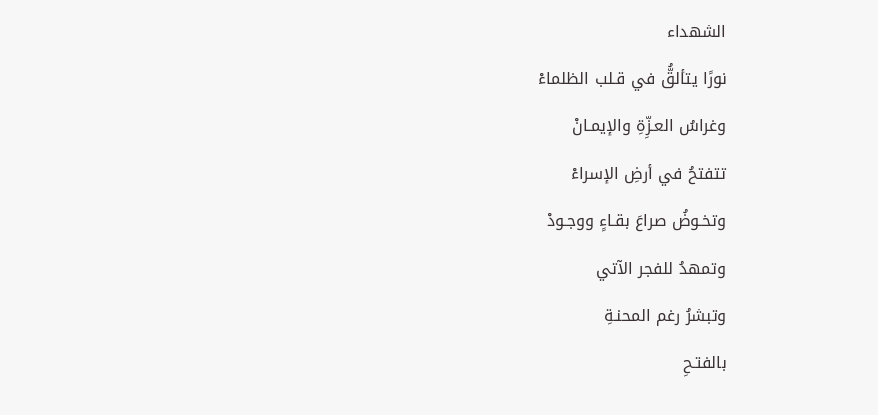الشهداء
نورًا يتألقُّ في قـلب الظلماءْ
وغراسُ العـزِّةِ والإيمـانْ
تتفتحُ في أرضِ الإسراءْ
وتخـوضُ صراعَ بقـاءٍ ووجـودْ
وتمهدُ للفجر الآتي
وتبشرُ رغم المحنـةِ
بالفتـحِ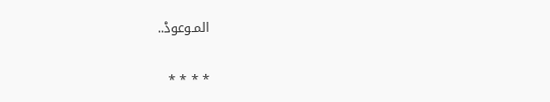المـوعودْ..

* * * *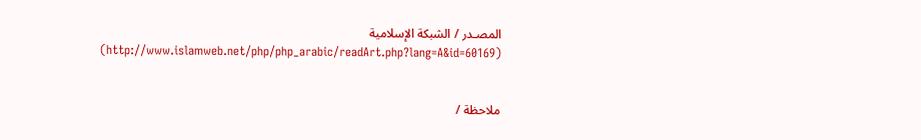المصـدر / الشبكة الإسلامية (http://www.islamweb.net/php/php_arabic/readArt.php?lang=A&id=60169)


ملاحظة /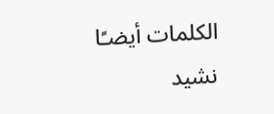الكلمات أيضـًا نشيد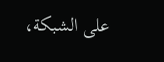على الشبكة،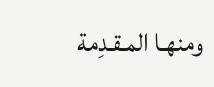ومنهـا المـقـدِمة